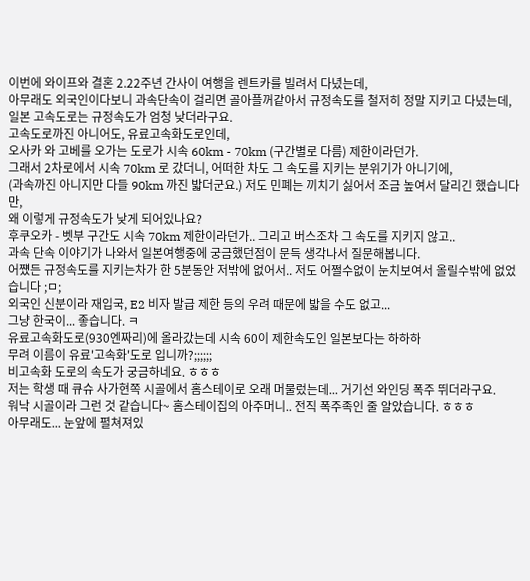이번에 와이프와 결혼 2.22주년 간사이 여행을 렌트카를 빌려서 다녔는데,
아무래도 외국인이다보니 과속단속이 걸리면 골아플꺼같아서 규정속도를 철저히 정말 지키고 다녔는데,
일본 고속도로는 규정속도가 엄청 낮더라구요.
고속도로까진 아니어도, 유료고속화도로인데,
오사카 와 고베를 오가는 도로가 시속 60km - 70km (구간별로 다름) 제한이라던가.
그래서 2차로에서 시속 70km 로 갔더니, 어떠한 차도 그 속도를 지키는 분위기가 아니기에,
(과속까진 아니지만 다들 90km 까진 밟더군요.) 저도 민폐는 끼치기 싫어서 조금 높여서 달리긴 했습니다만,
왜 이렇게 규정속도가 낮게 되어있나요?
후쿠오카 - 벳부 구간도 시속 70km 제한이라던가.. 그리고 버스조차 그 속도를 지키지 않고..
과속 단속 이야기가 나와서 일본여행중에 궁금했던점이 문득 생각나서 질문해봅니다.
어쩄든 규정속도를 지키는차가 한 5분동안 저밖에 없어서.. 저도 어쩔수없이 눈치보여서 올릴수밖에 없었습니다 ;ㅁ;
외국인 신분이라 재입국, E2 비자 발급 제한 등의 우려 때문에 밟을 수도 없고...
그냥 한국이... 좋습니다. ㅋ
유료고속화도로(930엔짜리)에 올라갔는데 시속 60이 제한속도인 일본보다는 하하하
무려 이름이 유료'고속화'도로 입니까?;;;;;;
비고속화 도로의 속도가 궁금하네요. ㅎㅎㅎ
저는 학생 때 큐슈 사가현쪽 시골에서 홈스테이로 오래 머물렀는데... 거기선 와인딩 폭주 뛰더라구요.
워낙 시골이라 그런 것 같습니다~ 홈스테이집의 아주머니.. 전직 폭주족인 줄 알았습니다. ㅎㅎㅎ
아무래도... 눈앞에 펼쳐져있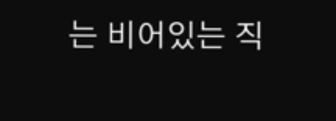는 비어있는 직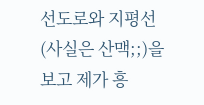선도로와 지평선(사실은 산맥;;)을 보고 제가 흥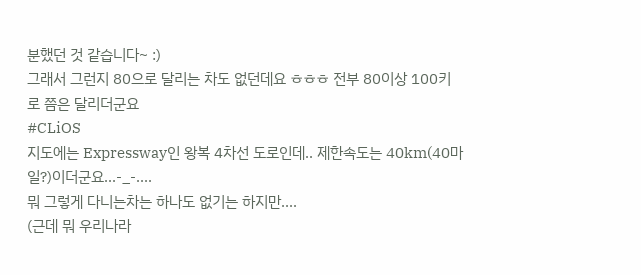분했던 것 같습니다~ :)
그래서 그런지 80으로 달리는 차도 없던데요 ㅎㅎㅎ 전부 80이상 100키로 쯤은 달리더군요
#CLiOS
지도에는 Expressway인 왕복 4차선 도로인데.. 제한속도는 40km(40마일?)이더군요...-_-....
뭐 그렇게 다니는차는 하나도 없기는 하지만....
(근데 뭐 우리나라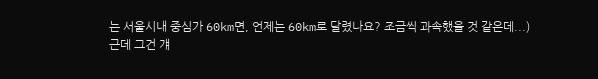는 서울시내 중심가 60km면, 언제는 60km로 달렸나요? 조금씩 과속했을 것 같은데...)
근데 그건 걔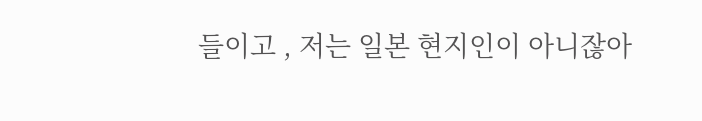들이고 , 저는 일본 현지인이 아니잖아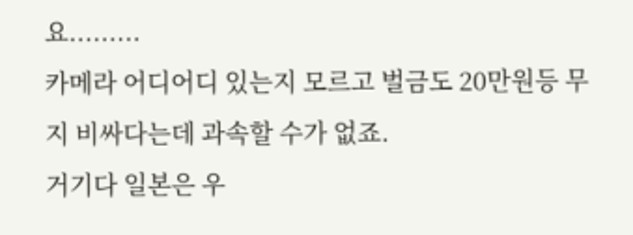요.........
카메라 어디어디 있는지 모르고 벌금도 20만원등 무지 비싸다는데 과속할 수가 없죠.
거기다 일본은 우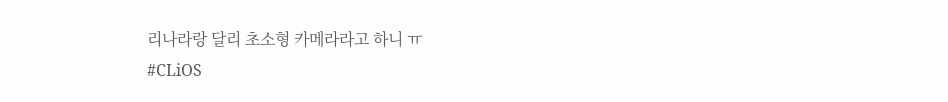리나라랑 달리 초소형 카메라라고 하니 ㅠ
#CLiOS